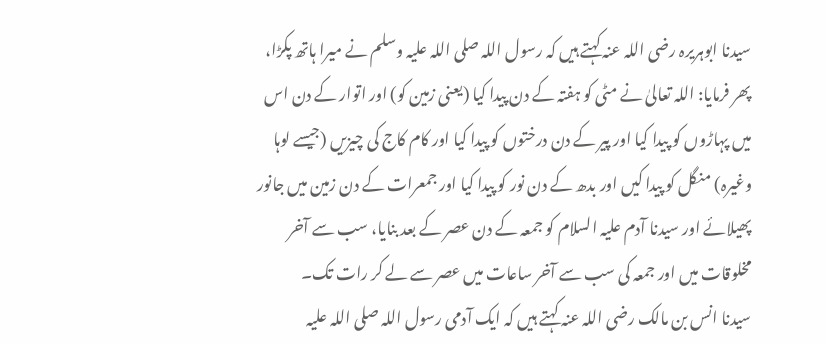سیدنا ابوہریرہ رضی اللہ عنہ کہتے ہیں کہ رسول اللہ صلی اللہ علیہ وسلم نے میرا ہاتھ پکڑا، پھر فرمایا: اللہ تعالیٰ نے مٹی کو ہفتہ کے دن پیدا کیا (یعنی زمین کو) اور اتوار کے دن اس میں پہاڑوں کو پیدا کیا اور پیر کے دن درختوں کو پیدا کیا اور کام کاج کی چیزیں (جیسے لوہا وغیرہ) منگل کو پیدا کیں اور بدھ کے دن نور کو پیدا کیا اور جمعرات کے دن زمین میں جانور پھیلائے اور سیدنا آدم علیہ السلام کو جمعہ کے دن عصر کے بعد بنایا، سب سے آخر مخلوقات میں اور جمعہ کی سب سے آخر ساعات میں عصر سے لے کر رات تک۔
سیدنا انس بن مالک رضی اللہ عنہ کہتے ہیں کہ ایک آدمی رسول اللہ صلی اللہ علیہ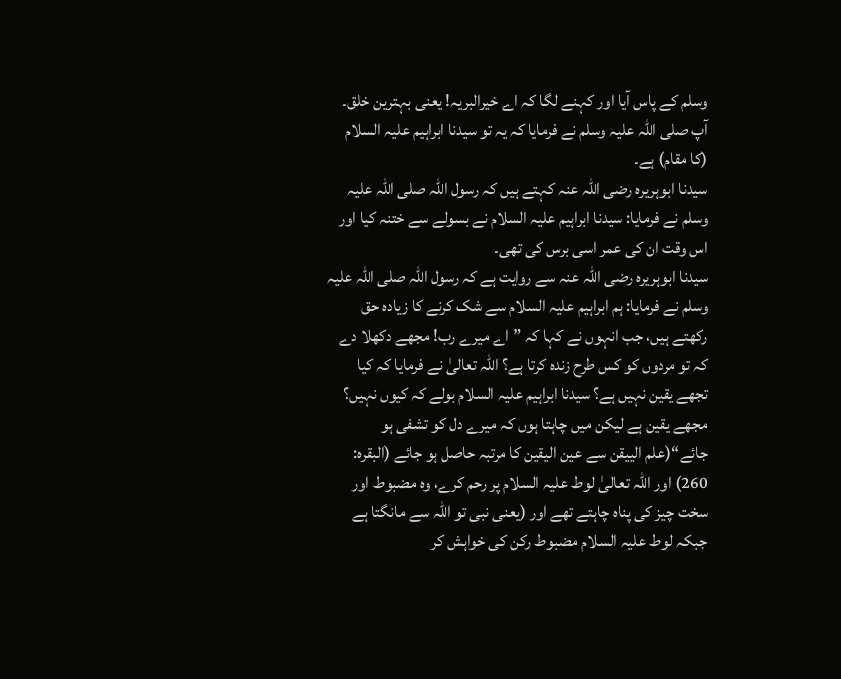وسلم کے پاس آیا اور کہنے لگا کہ اے خیرالبریہ! یعنی بہترین خلق۔ آپ صلی اللہ علیہ وسلم نے فرمایا کہ یہ تو سیدنا ابراہیم علیہ السلام (کا مقام) ہے۔
سیدنا ابوہریرہ رضی اللہ عنہ کہتے ہیں کہ رسول اللہ صلی اللہ علیہ وسلم نے فرمایا: سیدنا ابراہیم علیہ السلام نے بسولے سے ختنہ کیا اور اس وقت ان کی عمر اسی برس کی تھی۔
سیدنا ابوہریرہ رضی اللہ عنہ سے روایت ہے کہ رسول اللہ صلی اللہ علیہ وسلم نے فرمایا: ہم ابراہیم علیہ السلام سے شک کرنے کا زیادہ حق رکھتے ہیں، جب انہوں نے کہا کہ ”اے میرے رب! مجھے دکھلا دے کہ تو مردوں کو کس طرح زندہ کرتا ہے؟ اللہ تعالیٰ نے فرمایا کہ کیا تجھے یقین نہیں ہے؟ سیدنا ابراہیم علیہ السلام بولے کہ کیوں نہیں؟ مجھے یقین ہے لیکن میں چاہتا ہوں کہ میرے دل کو تشفی ہو جائے“(علم الییقن سے عین الیقین کا مرتبہ حاصل ہو جائے (البقرہ: 260) اور اللہ تعالیٰ لوط علیہ السلام پر رحم کرے، وہ مضبوط اور سخت چیز کی پناہ چاہتے تھے اور (یعنی نبی تو اللہ سے مانگتا ہے جبکہ لوط علیہ السلام مضبوط رکن کی خواہش کر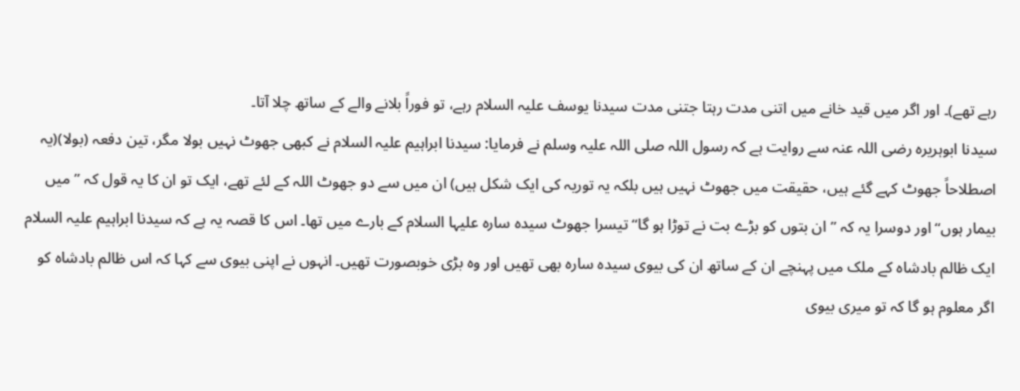رہے تھے)۔ اور اگر میں قید خانے میں اتنی مدت رہتا جتنی مدت سیدنا یوسف علیہ السلام رہے، تو فوراً بلانے والے کے ساتھ چلا آتا۔
سیدنا ابوہریرہ رضی اللہ عنہ سے روایت ہے کہ رسول اللہ صلی اللہ علیہ وسلم نے فرمایا: سیدنا ابراہیم علیہ السلام نے کبھی جھوٹ نہیں بولا مگر، تین دفعہ (بولا)(یہ اصطلاحاً جھوٹ کہے گئے ہیں، حقیقت میں جھوٹ نہیں ہیں بلکہ یہ توریہ کی ایک شکل ہیں) ان میں سے دو جھوٹ اللہ کے لئے تھے، ایک تو ان کا یہ قول کہ ”میں بیمار ہوں“ اور دوسرا یہ کہ ”ان بتوں کو بڑے بت نے توڑا ہو گا“ تیسرا جھوٹ سیدہ سارہ علیہا السلام کے بارے میں تھا۔ اس کا قصہ یہ ہے کہ سیدنا ابراہیم علیہ السلام ایک ظالم بادشاہ کے ملک میں پہنچے ان کے ساتھ ان کی بیوی سیدہ سارہ بھی تھیں اور وہ بڑی خوبصورت تھیں۔ انہوں نے اپنی بیوی سے کہا کہ اس ظالم بادشاہ کو اگر معلوم ہو گا کہ تو میری بیوی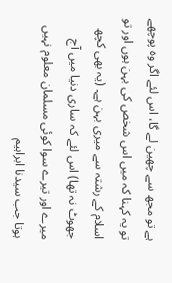ہے تو مجھ سے چھین لے گا، اس لئے اگر وہ پوچھے تو یہ کہنا کہ میں اس شخص کی بہن ہوں اور تو اسلام کے رشتہ سے میری بہن ہے۔ (یہ بھی کچھ جھوٹ نہ تھا) اس لئے کہ ساری دنیا میں آج میرے اور تیرے سوا کوئی مسلمان معلوم نہیں ہوتا جب سیدنا ابراہیم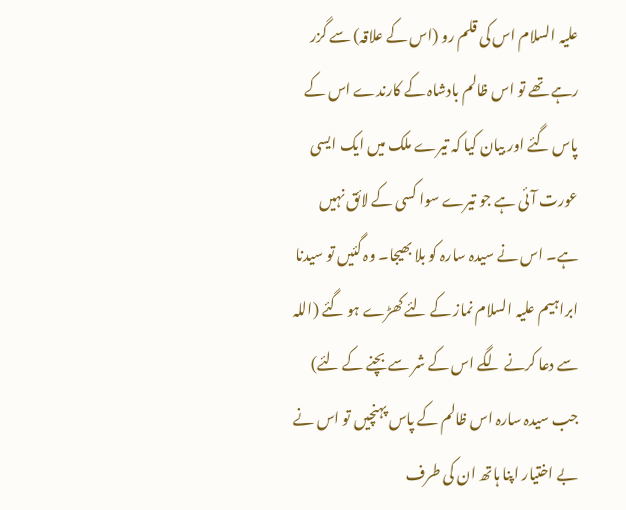علیہ السلام اس کی قلم رو (اس کے علاقہ) سے گزر رہے تھے تو اس ظالم بادشاہ کے کارندے اس کے پاس گئے اور بیان کیا کہ تیرے ملک میں ایک ایسی عورت آئی ہے جو تیرے سوا کسی کے لائق نہیں ہے۔ اس نے سیدہ سارہ کو بلا بھیجا۔ وہ گئیں تو سیدنا ابراہیم علیہ السلام نماز کے لئے کھڑے ہو گئے (اللہ سے دعا کرنے لگے اس کے شر سے بچنے کے لئے) جب سیدہ سارہ اس ظالم کے پاس پہنچیں تو اس نے بے اختیار اپنا ہاتھ ان کی طرف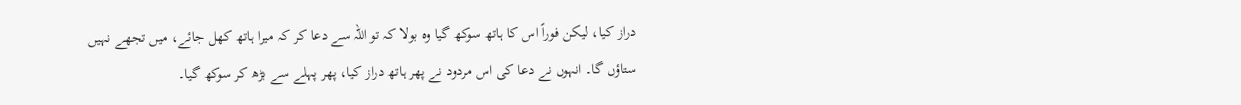دراز کیا، لیکن فوراً اس کا ہاتھ سوکھ گیا وہ بولا کہ تو اللہ سے دعا کر کہ میرا ہاتھ کھل جائے، میں تجھے نہیں ستاؤں گا۔ انہوں نے دعا کی اس مردود نے پھر ہاتھ دراز کیا، پھر پہلے سے بڑھ کر سوکھ گیا۔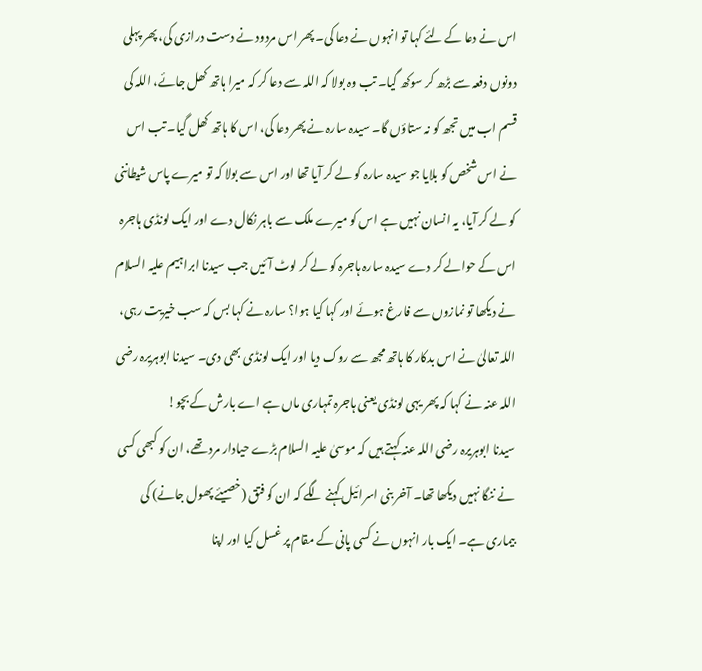اس نے دعا کے لئے کہا تو انہوں نے دعا کی۔ پھر اس مردود نے دست درازی کی، پھر پہلی دونوں دفعہ سے بڑھ کر سوکھ گیا۔ تب وہ بولا کہ اللہ سے دعا کر کہ میرا ہاتھ کھل جائے، اللہ کی قسم اب میں تجھ کو نہ ستاؤں گا۔ سیدہ سارہ نے پھر دعا کی، اس کا ہاتھ کھل گیا۔ تب اس نے اس شخص کو بلایا جو سیدہ سارہ کو لے کر آیا تھا اور اس سے بولا کہ تو میرے پاس شیطاننی کو لے کر آیا، یہ انسان نہیں ہے اس کو میرے ملک سے باہر نکال دے اور ایک لونڈی ہاجرہ اس کے حوالے کر دے سیدہ سارہ ہاجرہ کو لے کر لوٹ آئیں جب سیدنا ابراہیم علیہ السلام نے دیکھا تو نمازوں سے فارغ ہوئے اور کہا کیا ہوا؟ سارہ نے کہا بس کہ سب خیریت رہی، اللہ تعالیٰ نے اس بدکار کا ہاتھ مجھ سے روک دیا اور ایک لونڈی بھی دی۔ سیدنا ابوہریرہ رضی اللہ عنہ نے کہا کہ پھر یہی لونڈی یعنی ہاجرہ تمہاری ماں ہے اے بارش کے بچو!
سیدنا ابوہریرہ رضی اللہ عنہ کہتے ہیں کہ موسیٰ علیہ السلام بڑے حیادار مرد تھے، ان کو کبھی کسی نے ننگا نہیں دیکھا تھا۔ آخر بنی اسرائیل کہنے لگے کہ ان کو فتق (خصیئے پھول جانے) کی بیماری ہے۔ ایک بار انہوں نے کسی پانی کے مقام پر غسل کیا اور اپنا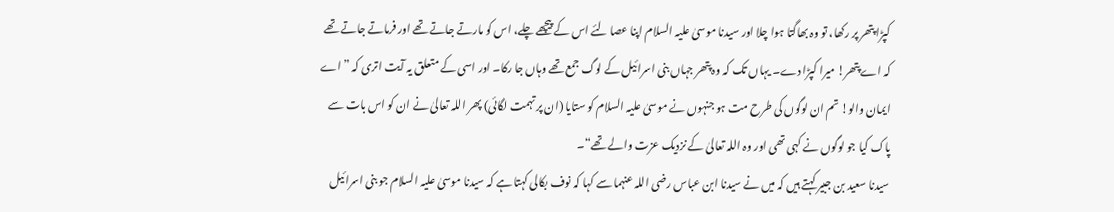کپڑا پتھر پر رکھا، تو وہ بھاگتا ہوا چلا اور سیدنا موسیٰ علیہ السلام اپنا عصا لئے اس کے پیچھے چلے، اس کو مارتے جاتے تھے اور فرماتے جاتے تھے کہ اے پتھر! میرا کپڑا دے۔ یہاں تک کہ وہ پتھر جہاں بنی اسرائیل کے لوگ جمع تھے وہاں جا رکا۔ اور اسی کے متعلق یہ آیت اتری کہ ”اے ایمان والو! تم ان لوگوں کی طرح مت ہو جنہوں نے موسیٰ علیہ السلام کو ستایا (ان پر تہمت لگائی) پھر اللہ تعالیٰ نے ان کو اس بات سے پاک کیا جو لوگوں نے کہی تھی اور وہ اللہ تعالیٰ کے نزدیک عزت والے تھے“۔
سیدنا سعید بن جبیر کہتے ہیں کہ میں نے سیدنا ابن عباس رضی اللہ عنہما سے کہا کہ نوف بکالی کہتا ہے کہ سیدنا موسیٰ علیہ السلام جو بنی اسرائیل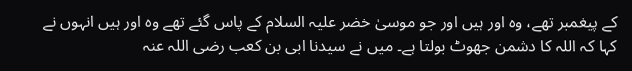کے پیغمبر تھے، وہ اور ہیں اور جو موسیٰ خضر علیہ السلام کے پاس گئے تھے وہ اور ہیں انہوں نے کہا کہ اللہ کا دشمن جھوٹ بولتا ہے۔ میں نے سیدنا ابی بن کعب رضی اللہ عنہ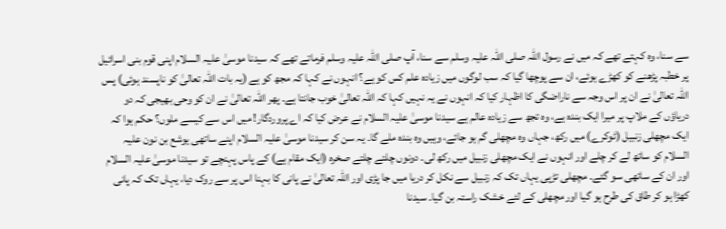سے سنا، وہ کہتے تھے کہ میں نے رسول اللہ صلی اللہ علیہ وسلم سے سنا، آپ صلی اللہ علیہ وسلم فرماتے تھے کہ سیدنا موسیٰ علیہ السلام اپنی قوم بنی اسرائیل پر خطبہ پڑھنے کو کھڑے ہوئے، ان سے پوچھا گیا کہ سب لوگوں میں زیادہ علم کس کو ہے؟ انہوں نے کہا کہ مجھ کو ہے (یہ بات اللہ تعالیٰ کو ناپسند ہوئی) پس اللہ تعالیٰ نے ان پر اس وجہ سے ناراضگی کا اظہار کیا کہ انہوں نے یہ نہیں کہا کہ اللہ تعالیٰ خوب جانتا ہے۔ پھر اللہ تعالیٰ نے ان کو وحی بھیجی کہ دو دریاؤں کے ملاپ پر میرا ایک بندہ ہے، وہ تجھ سے زیادہ عالم ہے سیدنا موسیٰ علیہ السلام نے عرض کیا کہ اے پروردگار! میں اس سے کیسے ملوں؟ حکم ہوا کہ ایک مچھلی زنبیل (ٹوکرے) میں رکھ، جہاں وہ مچھلی گم ہو جائے، وہیں وہ بندہ ملے گا۔ یہ سن کر سیدنا موسیٰ علیہ السلام اپنے ساتھی یوشع بن نون علیہ السلام کو ساتھ لے کر چلے اور انہوں نے ایک مچھلی زنبیل میں رکھ لی۔ دونوں چلتے چلتے صخرہ (ایک مقام ہے) کے پاس پہنچے تو سیدنا موسیٰ علیہ السلام اور ان کے ساتھی سو گئے۔ مچھلی تڑپی یہاں تک کہ زنبیل سے نکل کر دریا میں جا پڑی اور اللہ تعالیٰ نے پانی کا بہنا اس پر سے روک دیا، یہاں تک کہ پانی کھڑا ہو کر طاق کی طرح ہو گیا اور مچھلی کے لئے خشک راستہ بن گیا۔ سیدنا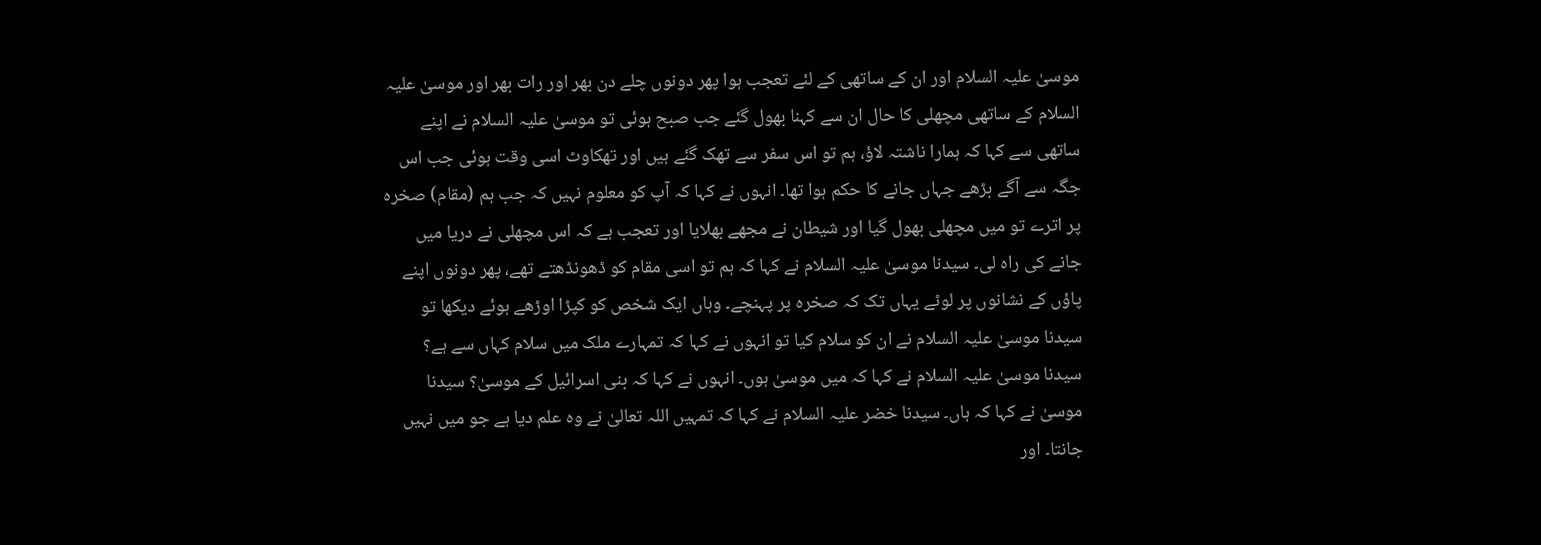موسیٰ علیہ السلام اور ان کے ساتھی کے لئے تعجب ہوا پھر دونوں چلے دن بھر اور رات بھر اور موسیٰ علیہ السلام کے ساتھی مچھلی کا حال ان سے کہنا بھول گئے جب صبح ہوئی تو موسیٰ علیہ السلام نے اپنے ساتھی سے کہا کہ ہمارا ناشتہ لاؤ، ہم تو اس سفر سے تھک گئے ہیں اور تھکاوٹ اسی وقت ہوئی جب اس جگہ سے آگے بڑھے جہاں جانے کا حکم ہوا تھا۔ انہوں نے کہا کہ آپ کو معلوم نہیں کہ جب ہم (مقام) صخرہ پر اترے تو میں مچھلی بھول گیا اور شیطان نے مجھے بھلایا اور تعجب ہے کہ اس مچھلی نے دریا میں جانے کی راہ لی۔ سیدنا موسیٰ علیہ السلام نے کہا کہ ہم تو اسی مقام کو ڈھونڈھتے تھے، پھر دونوں اپنے پاؤں کے نشانوں پر لوٹے یہاں تک کہ صخرہ پر پہنچے۔ وہاں ایک شخص کو کپڑا اوڑھے ہوئے دیکھا تو سیدنا موسیٰ علیہ السلام نے ان کو سلام کیا تو انہوں نے کہا کہ تمہارے ملک میں سلام کہاں سے ہے؟ سیدنا موسیٰ علیہ السلام نے کہا کہ میں موسیٰ ہوں۔ انہوں نے کہا کہ بنی اسرائیل کے موسیٰ؟ سیدنا موسیٰ نے کہا کہ ہاں۔ سیدنا خضر علیہ السلام نے کہا کہ تمہیں اللہ تعالیٰ نے وہ علم دیا ہے جو میں نہیں جانتا۔ اور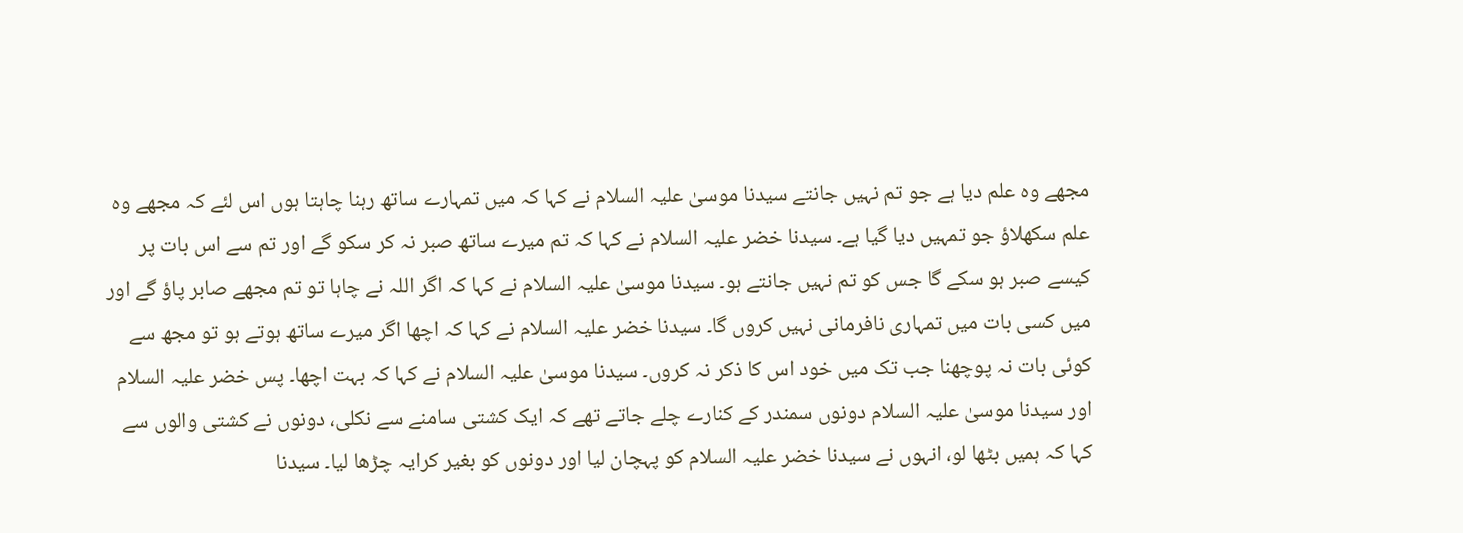مجھے وہ علم دیا ہے جو تم نہیں جانتے سیدنا موسیٰ علیہ السلام نے کہا کہ میں تمہارے ساتھ رہنا چاہتا ہوں اس لئے کہ مجھے وہ علم سکھلاؤ جو تمہیں دیا گیا ہے۔ سیدنا خضر علیہ السلام نے کہا کہ تم میرے ساتھ صبر نہ کر سکو گے اور تم سے اس بات پر کیسے صبر ہو سکے گا جس کو تم نہیں جانتے ہو۔ سیدنا موسیٰ علیہ السلام نے کہا کہ اگر اللہ نے چاہا تو تم مجھے صابر پاؤ گے اور میں کسی بات میں تمہاری نافرمانی نہیں کروں گا۔ سیدنا خضر علیہ السلام نے کہا کہ اچھا اگر میرے ساتھ ہوتے ہو تو مجھ سے کوئی بات نہ پوچھنا جب تک میں خود اس کا ذکر نہ کروں۔ سیدنا موسیٰ علیہ السلام نے کہا کہ بہت اچھا۔ پس خضر علیہ السلام اور سیدنا موسیٰ علیہ السلام دونوں سمندر کے کنارے چلے جاتے تھے کہ ایک کشتی سامنے سے نکلی، دونوں نے کشتی والوں سے کہا کہ ہمیں بٹھا لو، انہوں نے سیدنا خضر علیہ السلام کو پہچان لیا اور دونوں کو بغیر کرایہ چڑھا لیا۔ سیدنا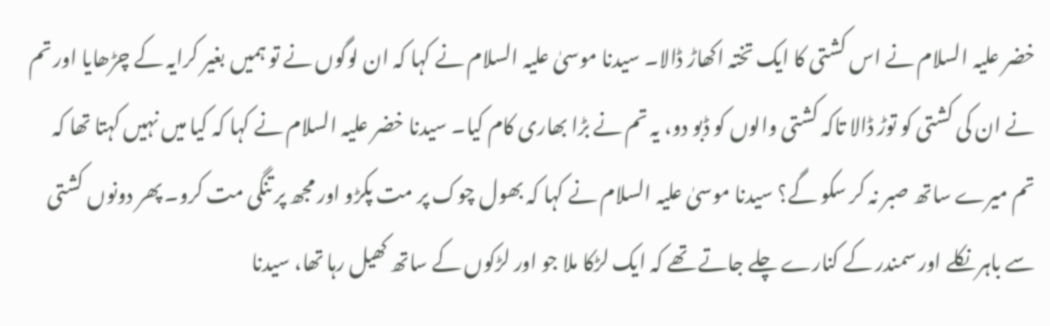خضر علیہ السلام نے اس کشتی کا ایک تختہ اکھاڑ ڈالا۔ سیدنا موسیٰ علیہ السلام نے کہا کہ ان لوگوں نے تو ہمیں بغیر کرایہ کے چڑھایا اور تم نے ان کی کشتی کو توڑ ڈالا تاکہ کشتی والوں کو ڈبو دو، یہ تم نے بڑا بھاری کام کیا۔ سیدنا خضر علیہ السلام نے کہا کہ کیا میں نہیں کہتا تھا کہ تم میرے ساتھ صبر نہ کر سکو گے؟ سیدنا موسیٰ علیہ السلام نے کہا کہ بھول چوک پر مت پکڑو اور مجھ پر تنگی مت کرو۔ پھر دونوں کشتی سے باہر نکلے اور سمندر کے کنارے چلے جاتے تھے کہ ایک لڑکا ملا جو اور لڑکوں کے ساتھ کھیل رہا تھا، سیدنا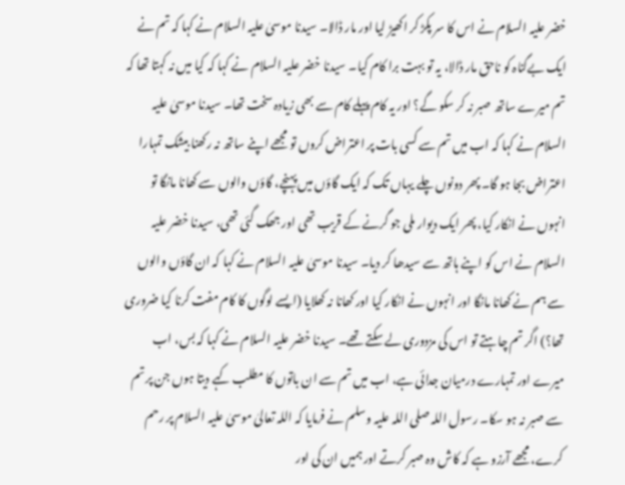خضر علیہ السلام نے اس کا سر پکڑ کر اکھیڑ لیا اور مار ڈالا۔ سیدنا موسیٰ علیہ السلام نے کہا کہ تم نے ایک بےگناہ کو ناحق مار ڈالا، یہ تو بہت برا کام کیا۔ سیدنا خضر علیہ السلام نے کہا کہ کیا میں نہ کہتا تھا کہ تم میرے ساتھ صبر نہ کر سکو گے؟ اور یہ کام پہلے کام سے بھی زیادہ سخت تھا۔ سیدنا موسیٰ علیہ السلام نے کہا کہ اب میں تم سے کسی بات پر اعتراض کروں تو مجھے اپنے ساتھ نہ رکھنا بیشک تمہارا اعتراض بجا ہو گا۔ پھر دونوں چلے یہاں تک کہ ایک گاؤں میں پہنچے، گاؤں والوں سے کھانا مانگا تو انہوں نے انکار کیا، پھر ایک دیوار ملی جو گرنے کے قریب تھی اور جھک گئی تھی، سیدنا خضر علیہ السلام نے اس کو اپنے ہاتھ سے سیدھا کر دیا۔ سیدنا موسیٰ علیہ السلام نے کہا کہ ان گاؤں والوں سے ہم نے کھانا مانگا اور انہوں نے انکار کیا اور کھانا نہ کھلایا (ایسے لوگوں کا کام مفت کرنا کیا ضروری تھا؟) اگر تم چاہتے تو اس کی مزدوری لے سکتے تھے۔ سیدنا خضر علیہ السلام نے کہا کہ بس، اب میرے اور تمہارے درمیان جدائی ہے، اب میں تم سے ان باتوں کا مطلب کہے دیتا ہوں جن پر تم سے صبر نہ ہو سکا۔ رسول اللہ صلی اللہ علیہ وسلم نے فرمایا کہ اللہ تعالیٰ موسیٰ علیہ السلام پر رحم کرے، مجھے آرزو ہے کہ کاش وہ صبر کرتے اور ہمیں ان کی اور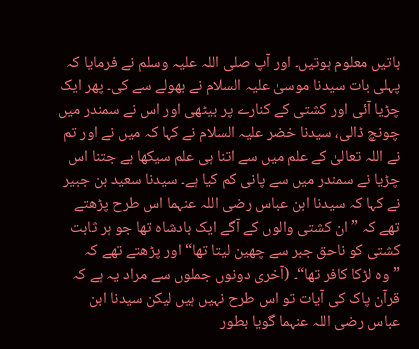باتیں معلوم ہوتیں۔ اور آپ صلی اللہ علیہ وسلم نے فرمایا کہ پہلی بات سیدنا موسیٰ علیہ السلام نے بھولے سے کی۔ پھر ایک چڑیا آئی اور کشتی کے کنارے پر بیٹھی اور اس نے سمندر میں چونچ ڈالی، سیدنا خضر علیہ السلام نے کہا کہ میں نے اور تم نے اللہ تعالیٰ کے علم میں سے اتنا ہی علم سیکھا ہے جتنا اس چڑیا نے سمندر میں سے پانی کم کیا ہے۔ سیدنا سعید بن جبیر نے کہا کہ سیدنا ابن عباس رضی اللہ عنہما اس طرح پڑھتے تھے کہ ”ان کشتی والوں کے آگے ایک بادشاہ تھا جو ہر ثابت کشتی کو ناحق جبر سے چھین لیتا تھا“ اور پڑھتے تھے کہ ”وہ لڑکا کافر تھا“۔ (آخری دونوں جملوں سے مراد یہ ہے کہ قرآن پاک کی آیات تو اس طرح نہیں ہیں لیکن سیدنا ابن عباس رضی اللہ عنہما گویا بطور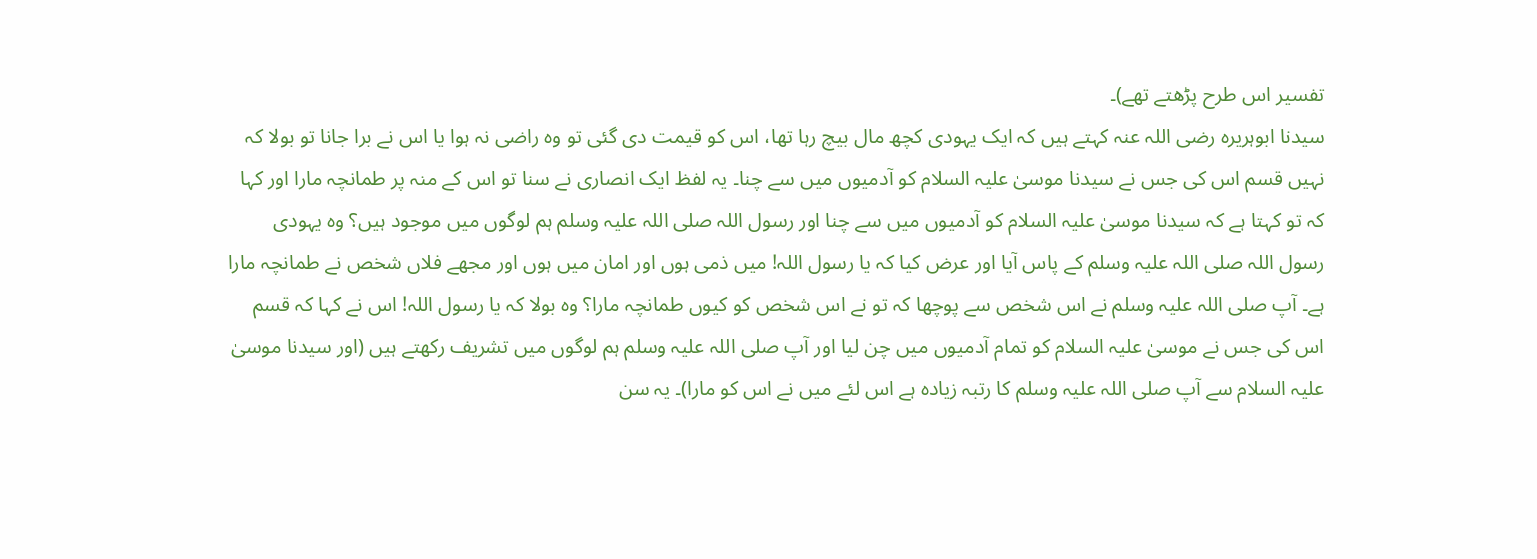تفسیر اس طرح پڑھتے تھے)۔
سیدنا ابوہریرہ رضی اللہ عنہ کہتے ہیں کہ ایک یہودی کچھ مال بیچ رہا تھا، اس کو قیمت دی گئی تو وہ راضی نہ ہوا یا اس نے برا جانا تو بولا کہ نہیں قسم اس کی جس نے سیدنا موسیٰ علیہ السلام کو آدمیوں میں سے چنا۔ یہ لفظ ایک انصاری نے سنا تو اس کے منہ پر طمانچہ مارا اور کہا کہ تو کہتا ہے کہ سیدنا موسیٰ علیہ السلام کو آدمیوں میں سے چنا اور رسول اللہ صلی اللہ علیہ وسلم ہم لوگوں میں موجود ہیں؟ وہ یہودی رسول اللہ صلی اللہ علیہ وسلم کے پاس آیا اور عرض کیا کہ یا رسول اللہ! میں ذمی ہوں اور امان میں ہوں اور مجھے فلاں شخص نے طمانچہ مارا ہے۔ آپ صلی اللہ علیہ وسلم نے اس شخص سے پوچھا کہ تو نے اس شخص کو کیوں طمانچہ مارا؟ وہ بولا کہ یا رسول اللہ! اس نے کہا کہ قسم اس کی جس نے موسیٰ علیہ السلام کو تمام آدمیوں میں چن لیا اور آپ صلی اللہ علیہ وسلم ہم لوگوں میں تشریف رکھتے ہیں (اور سیدنا موسیٰ علیہ السلام سے آپ صلی اللہ علیہ وسلم کا رتبہ زیادہ ہے اس لئے میں نے اس کو مارا)۔ یہ سن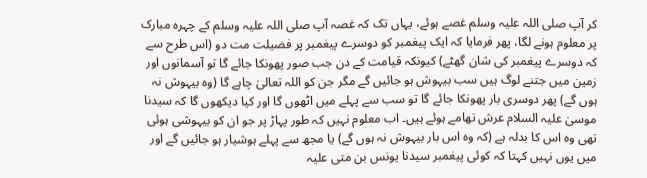کر آپ صلی اللہ علیہ وسلم غصے ہوئے، یہاں تک کہ غصہ آپ صلی اللہ علیہ وسلم کے چہرہ مبارک پر معلوم ہونے لگا، پھر فرمایا کہ ایک پیغمبر کو دوسرے پیغمبر پر فضیلت مت دو (اس طرح سے کہ دوسرے پیغمبر کی شان گھٹے) کیونکہ قیامت کے دن جب صور پھونکا جائے گا تو آسمانوں اور زمین میں جتنے لوگ ہیں سب بیہوش ہو جائیں گے مگر جن کو اللہ تعالیٰ چاہے گا (وہ بیہوش نہ ہوں گے) پھر دوسری بار پھونکا جائے گا تو سب سے پہلے میں اٹھوں گا اور کیا دیکھوں گا کہ سیدنا موسیٰ علیہ السلام عرش تھامے ہوئے ہیں۔ اب معلوم نہیں کہ طور پہاڑ پر جو ان کو بیہوشی ہوئی تھی وہ اس کا بدلہ ہے (کہ وہ اس بار بیہوش نہ ہوں گے) یا مجھ سے پہلے ہوشیار ہو جائیں گے اور میں یوں نہیں کہتا کہ کوئی پیغمبر سیدنا یونس بن متی علیہ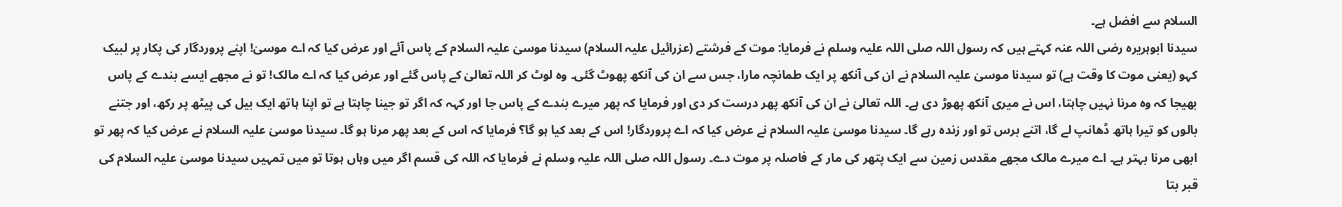السلام سے افضل ہے۔
سیدنا ابوہریرہ رضی اللہ عنہ کہتے ہیں کہ رسول اللہ صلی اللہ علیہ وسلم نے فرمایا: موت کے فرشتے (عزرائیل علیہ السلام) سیدنا موسیٰ علیہ السلام کے پاس آئے اور عرض کیا کہ اے موسیٰ! اپنے پروردگار کی پکار پر لبیک کہو (یعنی موت کا وقت ہے) تو سیدنا موسیٰ علیہ السلام نے ان کی آنکھ پر ایک طمانچہ مارا، جس سے ان کی آنکھ پھوٹ گئی۔ وہ لوٹ کر اللہ تعالیٰ کے پاس گئے اور عرض کیا کہ اے مالک! تو نے مجھے ایسے بندے کے پاس بھیجا کہ وہ مرنا نہیں چاہتا، اس نے میری آنکھ پھوڑ دی ہے۔ اللہ تعالیٰ نے ان کی آنکھ پھر درست کر دی اور فرمایا کہ پھر میرے بندے کے پاس جا اور کہہ کہ اگر تو جینا چاہتا ہے تو اپنا ہاتھ ایک بیل کی پیٹھ پر رکھ، اور جتنے بالوں کو تیرا ہاتھ ڈھانپ لے گا، اتنے برس تو اور زندہ رہے گا۔ سیدنا موسیٰ علیہ السلام نے عرض کیا کہ اے پروردگار! اس کے بعد کیا ہو گا؟ فرمایا کہ اس کے بعد پھر مرنا ہو گا۔ سیدنا موسیٰ علیہ السلام نے عرض کیا کہ پھر تو ابھی مرنا بہتر ہے۔ اے میرے مالک مجھے مقدس زمین سے ایک پتھر کی مار کے فاصلہ پر موت دے۔ رسول اللہ صلی اللہ علیہ وسلم نے فرمایا کہ اللہ کی قسم اگر میں وہاں ہوتا تو میں تمہیں سیدنا موسیٰ علیہ السلام کی قبر بتا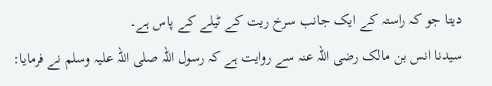دیتا جو کہ راستہ کے ایک جانب سرخ ریت کے ٹیلے کے پاس ہے۔
سیدنا انس بن مالک رضی اللہ عنہ سے روایت ہے کہ رسول اللہ صلی اللہ علیہ وسلم نے فرمایا: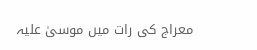معراج کی رات میں موسیٰ علیہ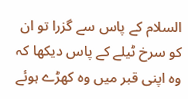السلام کے پاس سے گزرا تو ان کو سرخ ٹیلے کے پاس دیکھا کہ وہ اپنی قبر میں وہ کھڑے ہوئے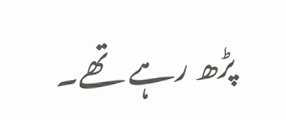پڑھ رہے تھے۔